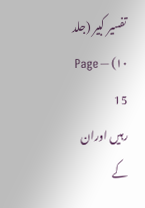تفسیر کبیر (جلد ۱۰) — Page 15
رہیں اوران کے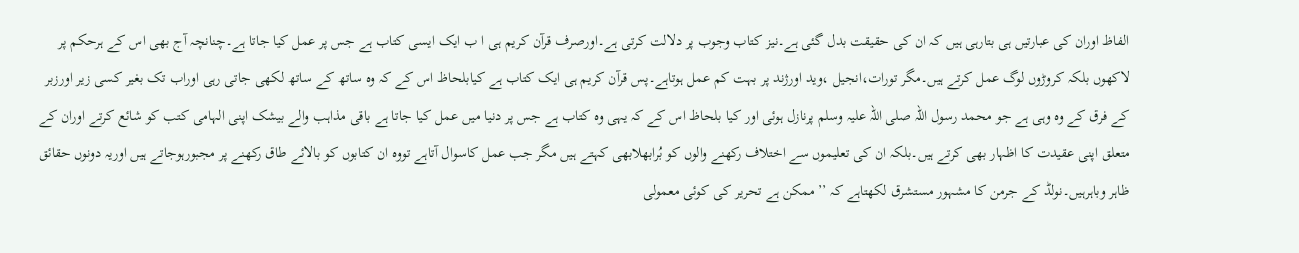الفاظ اوران کی عبارتیں ہی بتارہی ہیں کہ ان کی حقیقت بدل گئی ہے۔نیز کتاب وجوب پر دلالت کرتی ہے۔اورصرف قرآن کریم ہی ا ب ایک ایسی کتاب ہے جس پر عمل کیا جاتا ہے۔چنانچہ آج بھی اس کے ہرحکم پر لاکھوں بلکہ کروڑوں لوگ عمل کرتے ہیں۔مگر تورات،انجیل ،وید اورژند پر بہت کم عمل ہوتاہے۔پس قرآن کریم ہی ایک کتاب ہے کیابلحاظ اس کے کہ وہ ساتھ کے ساتھ لکھی جاتی رہی اوراب تک بغیر کسی زیر اورزبر کے فرق کے وہ وہی ہے جو محمد رسول اللہ صلی اللہ علیہ وسلم پرنازل ہوئی اور کیا بلحاظ اس کے کہ یہی وہ کتاب ہے جس پر دنیا میں عمل کیا جاتا ہے باقی مذاہب والے بیشک اپنی الہامی کتب کو شائع کرتے اوران کے متعلق اپنی عقیدت کا اظہار بھی کرتے ہیں۔بلکہ ان کی تعلیموں سے اختلاف رکھنے والوں کو بُرابھلابھی کہتے ہیں مگر جب عمل کاسوال آتاہے تووہ ان کتابوں کو بالائے طاق رکھنے پر مجبورہوجاتے ہیں اوریہ دونوں حقائق ظاہر وباہرہیں۔نولڈ کے جرمن کا مشہور مستشرق لکھتاہے کہ ’’ ممکن ہے تحریر کی کوئی معمولی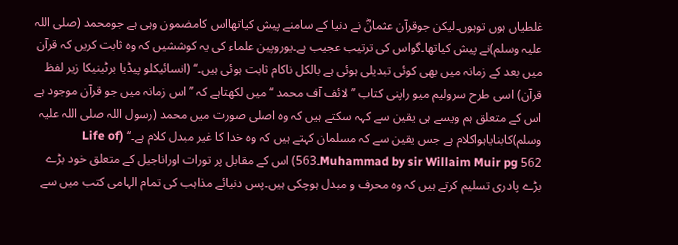غلطیاں ہوں توہوں۔لیکن جوقرآن عثمانؓ نے دنیا کے سامنے پیش کیاتھااس کامضمون وہی ہے جومحمد (صلی اللہ علیہ وسلم)نے پیش کیاتھا۔گواس کی ترتیب عجیب ہے۔یوروپین علماء کی یہ کوششیں کہ وہ ثابت کریں کہ قرآن میں بعد کے زمانہ میں بھی کوئی تبدیلی ہوئی ہے بالکل ناکام ثابت ہوئی ہیں۔‘‘ (انسائیکلو پیڈیا برٹینیکا زیر لفظ قرآن) اسی طرح سرولیم میو راپنی کتاب ’’ لائف آف محمد ‘‘ میں لکھتاہے کہ ’’اس زمانہ میں جو قرآن موجود ہے اس کے متعلق ہم ویسے ہی یقین سے کہہ سکتے ہیں کہ وہ اصلی صورت میں محمد (رسول اللہ صلی اللہ علیہ وسلم)کابنایاہواکلام ہے جس یقین سے کہ مسلمان کہتے ہیں کہ وہ خدا کا غیر مبدل کلام ہے۔‘‘ (Life of Muhammad by sir Willaim Muir pg 562۔563) اس کے مقابل پر تورات اوراناجیل کے متعلق خود بڑے بڑے پادری تسلیم کرتے ہیں کہ وہ محرف و مبدل ہوچکی ہیں۔پس دنیائے مذاہب کی تمام الہامی کتب میں سے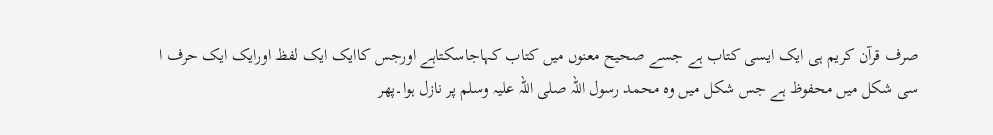صرف قرآن کریم ہی ایک ایسی کتاب ہے جسے صحیح معنوں میں کتاب کہاجاسکتاہے اورجس کاایک ایک لفظ اورایک ایک حرف ا سی شکل میں محفوظ ہے جس شکل میں وہ محمد رسول اللہ صلی اللہ علیہ وسلم پر نازل ہوا۔پھر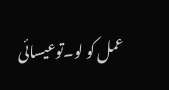عمل کو لو۔توعیسائی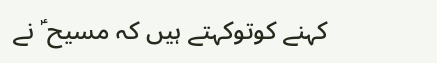کہنے کوتوکہتے ہیں کہ مسیح ؑ نے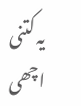یہ کتنی اچھی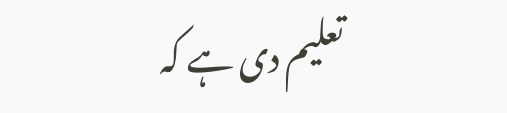تعلیم دی ہے کہ